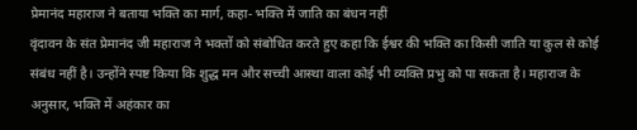प्रेमानंद महाराज ने बताया भक्ति का मार्ग, कहा- भक्ति में जाति का बंधन नहीं
वृंदावन के संत प्रेमानंद जी महाराज ने भक्तों को संबोधित करते हुए कहा कि ईश्वर की भक्ति का किसी जाति या कुल से कोई संबंध नहीं है। उन्होंने स्पष्ट किया कि शुद्ध मन और सच्ची आस्था वाला कोई भी व्यक्ति प्रभु को पा सकता है। महाराज के अनुसार, भक्ति में अहंकार का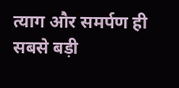त्याग और समर्पण ही सबसे बड़ी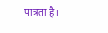पात्रता है।